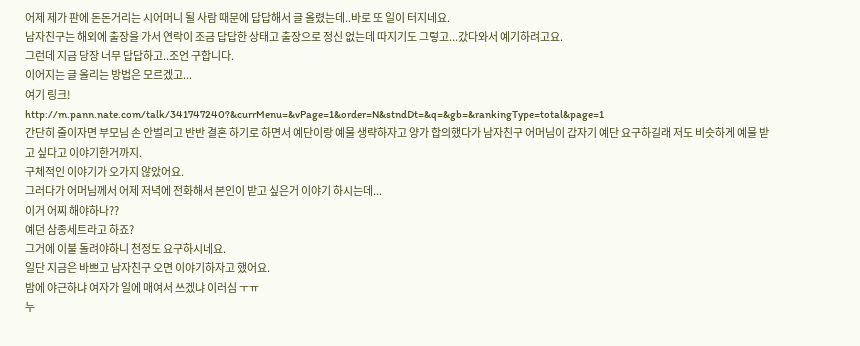어제 제가 판에 돈돈거리는 시어머니 될 사람 때문에 답답해서 글 올렸는데..바로 또 일이 터지네요.
남자친구는 해외에 출장을 가서 연락이 조금 답답한 상태고 출장으로 정신 없는데 따지기도 그렇고...갔다와서 예기하려고요.
그런데 지금 당장 너무 답답하고..조언 구합니다.
이어지는 글 올리는 방법은 모르겠고...
여기 링크!
http://m.pann.nate.com/talk/341747240?&currMenu=&vPage=1&order=N&stndDt=&q=&gb=&rankingType=total&page=1
간단히 줄이자면 부모님 손 안벌리고 반반 결혼 하기로 하면서 예단이랑 예물 생략하자고 양가 합의했다가 남자친구 어머님이 갑자기 예단 요구하길래 저도 비슷하게 예물 받고 싶다고 이야기한거까지.
구체적인 이야기가 오가지 않았어요.
그러다가 어머님께서 어제 저녁에 전화해서 본인이 받고 싶은거 이야기 하시는데...
이거 어찌 해야하나??
예던 삼종세트라고 하죠?
그거에 이불 돌려야하니 천정도 요구하시네요.
일단 지금은 바쁘고 남자친구 오면 이야기하자고 했어요.
밤에 야근하냐 여자가 일에 매여서 쓰겠냐 이러심 ㅜㅠ
누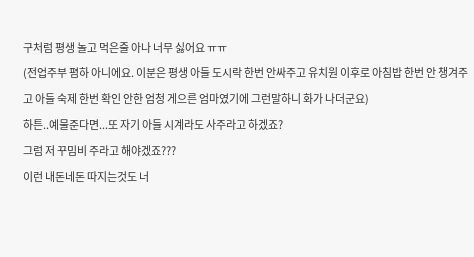구처럼 평생 놀고 먹은줄 아나 너무 싫어요 ㅠㅠ
(전업주부 폄하 아니에요. 이분은 평생 아들 도시락 한번 안싸주고 유치원 이후로 아침밥 한번 안 챙겨주고 아들 숙제 한번 확인 안한 엄청 게으른 엄마였기에 그런말하니 화가 나더군요)
하튼..예물준다면...또 자기 아들 시계라도 사주라고 하겠죠?
그럼 저 꾸밈비 주라고 해야겠죠???
이런 내돈네돈 따지는것도 너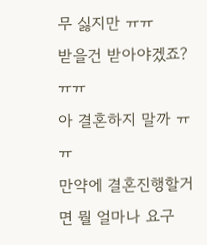무 싫지만 ㅠㅠ
받을건 받아야겠죠? ㅠㅠ
아 결혼하지 말까 ㅠㅠ
만약에 결혼진행할거면 뭘 얼마나 요구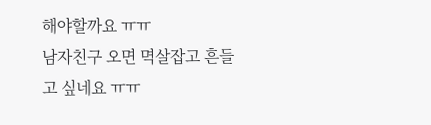해야할까요 ㅠㅠ
남자친구 오면 멱살잡고 흔들고 싶네요 ㅠㅠ